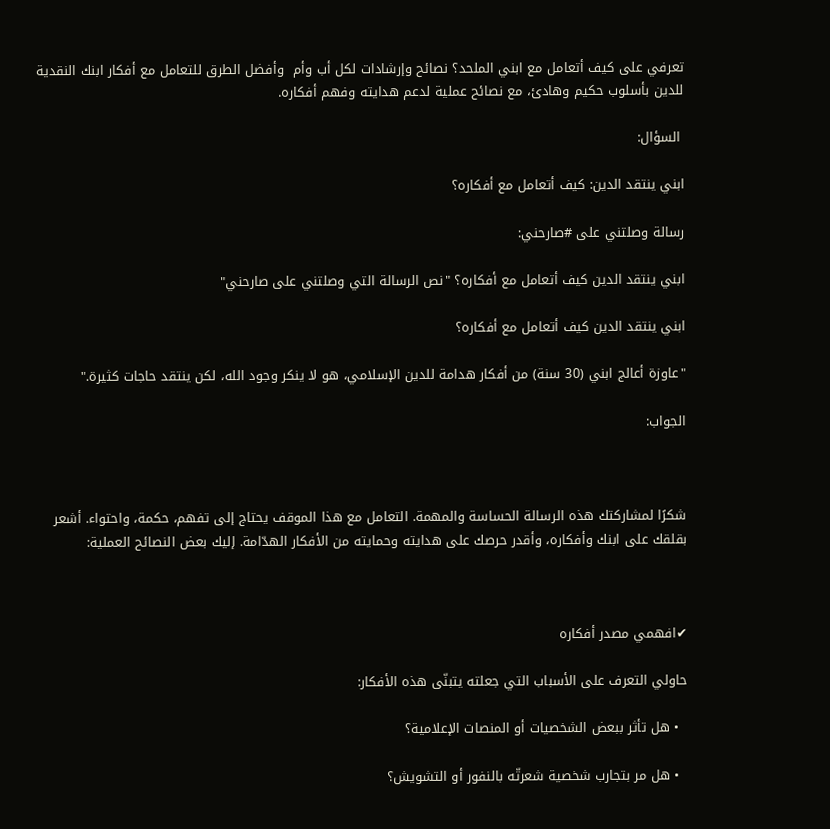تعرفي على كيف أتعامل مع ابني الملحد؟ نصائح وإرشادات لكل أب وأم  وأفضل الطرق للتعامل مع أفكار ابنك النقدية للدين بأسلوب حكيم وهادئ، مع نصائح عملية لدعم هدايته وفهم أفكاره.

 السؤال:

ابني ينتقد الدين: كيف أتعامل مع أفكاره؟

رسالة وصلتني على #صارحني:

ابني ينتقد الدين كيف أتعامل مع أفكاره؟ "نص الرسالة التي وصلتني على صارحني"

ابني ينتقد الدين كيف أتعامل مع أفكاره؟

"عاوزة أعالج ابني (30 سنة) من أفكار هدامة للدين الإسلامي، هو لا ينكر وجود الله، لكن ينتقد حاجات كثيرة."

الجواب:



شكرًا لمشاركتك هذه الرسالة الحساسة والمهمة. التعامل مع هذا الموقف يحتاج إلى تفهم، حكمة، واحتواء. أشعر بقلقك على ابنك وأفكاره، وأقدر حرصك على هدايته وحمايته من الأفكار الهدّامة. إليك بعض النصائح العملية:



✔افهمي مصدر أفكاره

حاولي التعرف على الأسباب التي جعلته يتبنّى هذه الأفكار:

  • هل تأثر ببعض الشخصيات أو المنصات الإعلامية؟

  • هل مر بتجارب شخصية شعرتّه بالنفور أو التشويش؟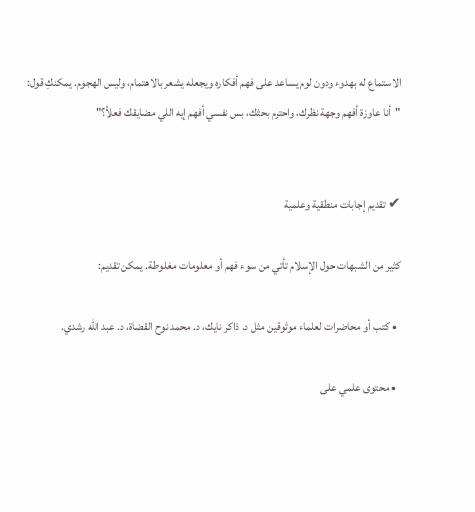الاستماع له بهدوء ودون لوم يساعد على فهم أفكاره ويجعله يشعر بالاهتمام، وليس الهجوم. يمكنكِ قول:
"أنا عاوزة أفهم وجهة نظرك، واحترم بحثك، بس نفسي أفهم إيه اللي مضايقك فعلاً؟"


✔ تقديم إجابات منطقية وعلمية

كثير من الشبهات حول الإسلام تأتي من سوء فهم أو معلومات مغلوطة. يمكن تقديم:

  • كتب أو محاضرات لعلماء موثوقين مثل د. ذاكر نايك، د. محمد نوح القضاة، د. عبد الله رشدي.

  • محتوى علمي على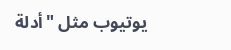يوتيوب مثل "أدلة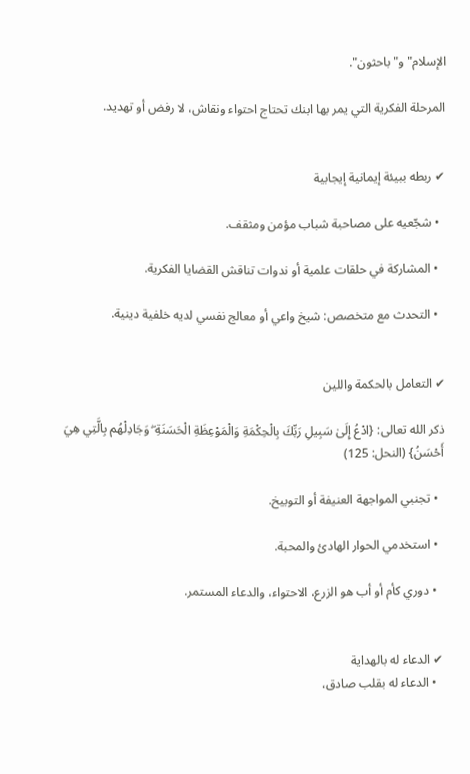الإسلام" و"باحثون".

المرحلة الفكرية التي يمر بها ابنك تحتاج احتواء ونقاش، لا رفض أو تهديد.


✔ ربطه ببيئة إيمانية إيجابية

  • شجّعيه على مصاحبة شباب مؤمن ومثقف.

  • المشاركة في حلقات علمية أو ندوات تناقش القضايا الفكرية.

  • التحدث مع متخصص: شيخ واعي أو معالج نفسي لديه خلفية دينية.


✔ التعامل بالحكمة واللين

ذكر الله تعالى: {ادْعُ إِلَىٰ سَبِيلِ رَبِّكَ بِالْحِكْمَةِ وَالْمَوْعِظَةِ الْحَسَنَةِ ۖ وَجَادِلْهُم بِالَّتِي هِيَ أَحْسَنُ} (النحل: 125)

  • تجنبي المواجهة العنيفة أو التوبيخ.

  • استخدمي الحوار الهادئ والمحبة.

  • دوري كأم أو أب هو الزرع، الاحتواء، والدعاء المستمر.


✔ الدعاء له بالهداية
  • الدعاء له بقلب صادق،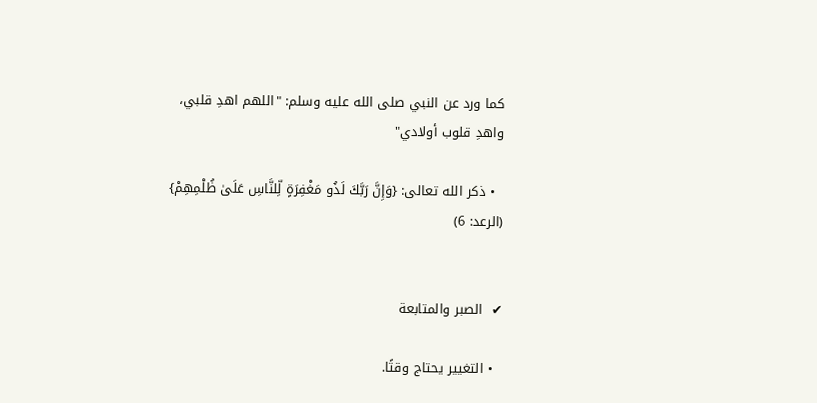كما ورد عن النبي صلى الله عليه وسلم: "اللهم اهدِ قلبي، واهدِ قلوب أولادي"

  • ذكر الله تعالى: {وَإِنَّ رَبَّكَ لَذُو مَغْفِرَةٍ لِّلنَّاسِ عَلَىٰ ظُلْمِهِمْ} (الرعد: 6)


✔  الصبر والمتابعة

  • التغيير يحتاج وقتًا.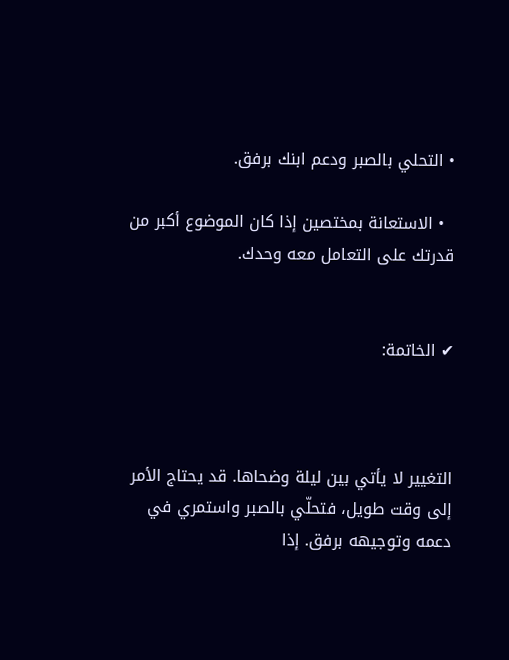• التحلي بالصبر ودعم ابنك برفق.

  • الاستعانة بمختصين إذا كان الموضوع أكبر من قدرتك على التعامل معه وحدك.


✔ الخاتمة:



التغيير لا يأتي بين ليلة وضحاها. قد يحتاج الأمر إلى وقت طويل، فتحلّي بالصبر واستمري في دعمه وتوجيهه برفق. إذا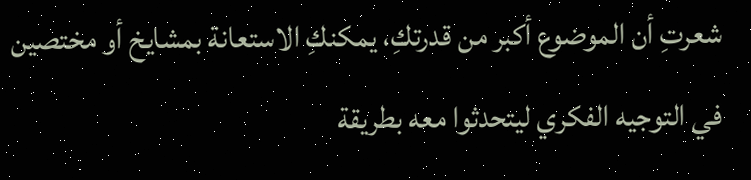شعرتِ أن الموضوع أكبر من قدرتكِ، يمكنكِ الاستعانة بمشايخ أو مختصين في التوجيه الفكري ليتحدثوا معه بطريقة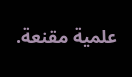علمية مقنعة.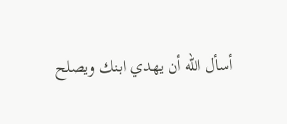أسأل الله أن يهدي ابنك ويصلح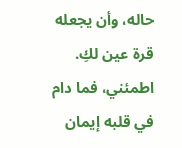حاله، وأن يجعله قرة عين لكِ. اطمئني، فما دام في قلبه إيمان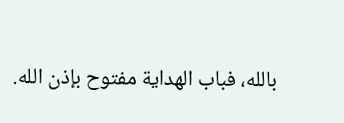بالله، فباب الهداية مفتوح بإذن الله.